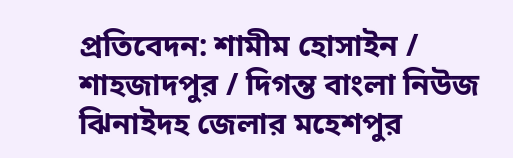প্রতিবেদন: শামীম হোসাইন / শাহজাদপুর / দিগন্ত বাংলা নিউজ
ঝিনাইদহ জেলার মহেশপুর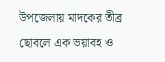উপজেলায় মাদকের তীব্র ছোবলে এক ভয়াবহ ও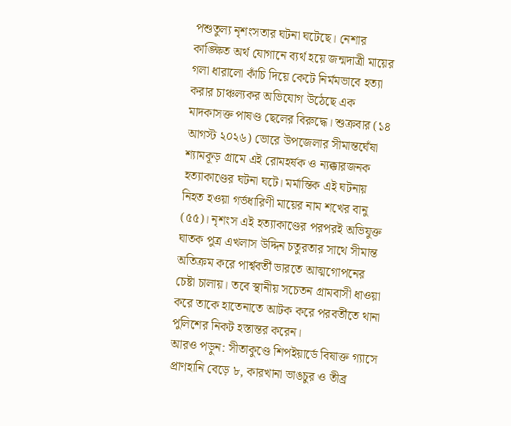পশুতুল্য নৃশংসতার ঘটনা ঘটেছে। নেশার কাঙ্ক্ষিত অর্থ যোগানে ব্যর্থ হয়ে জন্মদাত্রী মায়ের গলা ধারালো কাঁচি দিয়ে কেটে নির্মমভাবে হত্যা করার চাঞ্চল্যকর অভিযোগ উঠেছে এক মাদকাসক্ত পাষণ্ড ছেলের বিরুদ্ধে। শুক্রবার (১৪ আগস্ট ২০২৬) ভোরে উপজেলার সীমান্তঘেঁষা শ্যামকূড় গ্রামে এই রোমহর্ষক ও ন্যক্কারজনক হত্যাকাণ্ডের ঘটনা ঘটে। মর্মান্তিক এই ঘটনায় নিহত হওয়া গর্ভধারিণী মায়ের নাম শখের বানু (৫৫)। নৃশংস এই হত্যাকাণ্ডের পরপরই অভিযুক্ত ঘাতক পুত্র এখলাস উদ্দিন চতুরতার সাথে সীমান্ত অতিক্রম করে পার্শ্ববর্তী ভারতে আত্মগোপনের চেষ্টা চালায়। তবে স্থানীয় সচেতন গ্রামবাসী ধাওয়া করে তাকে হাতেনাতে আটক করে পরবর্তীতে থানা পুলিশের নিকট হস্তান্তর করেন।
আরও পড়ুন: সীতাকুণ্ডে শিপইয়ার্ডে বিষাক্ত গ্যাসে প্রাণহানি বেড়ে ৮, কারখানা ভাঙচুর ও তীব্র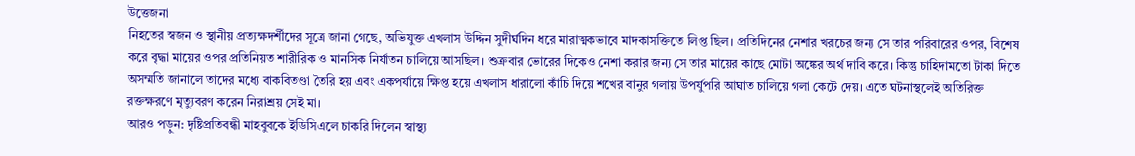উত্তেজনা
নিহতের স্বজন ও স্থানীয় প্রত্যক্ষদর্শীদের সূত্রে জানা গেছে, অভিযুক্ত এখলাস উদ্দিন সুদীর্ঘদিন ধরে মারাত্মকভাবে মাদকাসক্তিতে লিপ্ত ছিল। প্রতিদিনের নেশার খরচের জন্য সে তার পরিবারের ওপর, বিশেষ করে বৃদ্ধা মায়ের ওপর প্রতিনিয়ত শারীরিক ও মানসিক নির্যাতন চালিয়ে আসছিল। শুক্রবার ভোরের দিকেও নেশা করার জন্য সে তার মায়ের কাছে মোটা অঙ্কের অর্থ দাবি করে। কিন্তু চাহিদামতো টাকা দিতে অসম্মতি জানালে তাদের মধ্যে বাকবিতণ্ডা তৈরি হয় এবং একপর্যায়ে ক্ষিপ্ত হয়ে এখলাস ধারালো কাঁচি দিয়ে শখের বানুর গলায় উপর্যুপরি আঘাত চালিয়ে গলা কেটে দেয়। এতে ঘটনাস্থলেই অতিরিক্ত রক্তক্ষরণে মৃত্যুবরণ করেন নিরাশ্রয় সেই মা।
আরও পড়ুন: দৃষ্টিপ্রতিবন্ধী মাহবুবকে ইডিসিএলে চাকরি দিলেন স্বাস্থ্য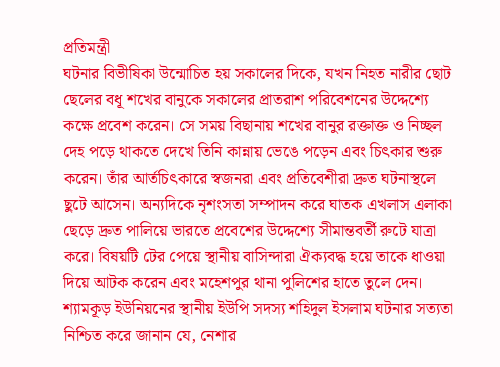প্রতিমন্ত্রী
ঘটনার বিভীষিকা উন্মোচিত হয় সকালের দিকে, যখন নিহত নারীর ছোট ছেলের বধূ শখের বানুকে সকালের প্রাতরাশ পরিবেশনের উদ্দেশ্যে কক্ষে প্রবেশ করেন। সে সময় বিছানায় শখের বানুর রক্তাক্ত ও নিচ্ছল দেহ পড়ে থাকতে দেখে তিনি কান্নায় ভেঙে পড়েন এবং চিৎকার শুরু করেন। তাঁর আর্তচিৎকারে স্বজনরা এবং প্রতিবেশীরা দ্রুত ঘটনাস্থলে ছুটে আসেন। অন্যদিকে নৃশংসতা সম্পাদন করে ঘাতক এখলাস এলাকা ছেড়ে দ্রুত পালিয়ে ভারতে প্রবেশের উদ্দেশ্যে সীমান্তবর্তী রুটে যাত্রা করে। বিষয়টি টের পেয়ে স্থানীয় বাসিন্দারা ঐক্যবদ্ধ হয়ে তাকে ধাওয়া দিয়ে আটক করেন এবং মহেশপুর থানা পুলিশের হাতে তুলে দেন।
শ্যামকূড় ইউনিয়নের স্থানীয় ইউপি সদস্য শহিদুল ইসলাম ঘটনার সত্যতা নিশ্চিত করে জানান যে, নেশার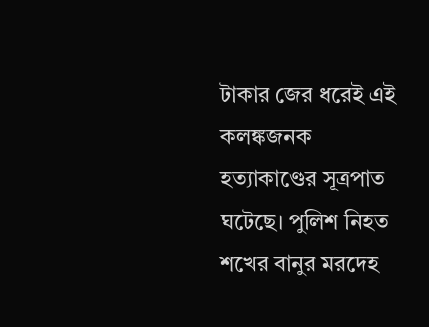টাকার জের ধরেই এই কলঙ্কজনক হত্যাকাণ্ডের সূত্রপাত ঘটেছে। পুলিশ নিহত শখের বানুর মরদেহ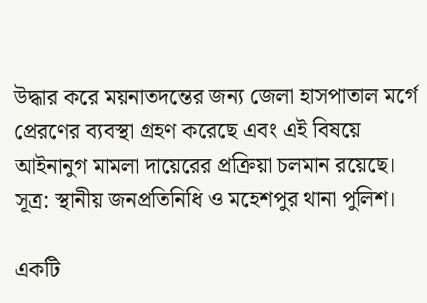উদ্ধার করে ময়নাতদন্তের জন্য জেলা হাসপাতাল মর্গে প্রেরণের ব্যবস্থা গ্রহণ করেছে এবং এই বিষয়ে আইনানুগ মামলা দায়েরের প্রক্রিয়া চলমান রয়েছে।
সূত্র: স্থানীয় জনপ্রতিনিধি ও মহেশপুর থানা পুলিশ।

একটি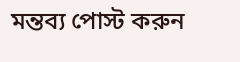মন্তব্য পোস্ট করুন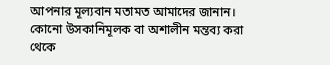আপনার মূল্যবান মতামত আমাদের জানান। কোনো উসকানিমূলক বা অশালীন মন্তব্য করা থেকে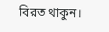বিরত থাকুন।